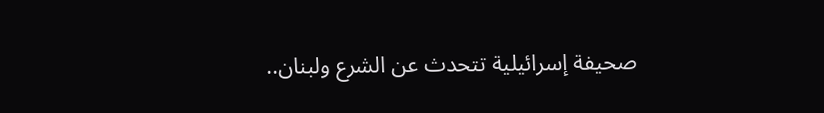صحيفة إسرائيلية تتحدث عن الشرع ولبنان..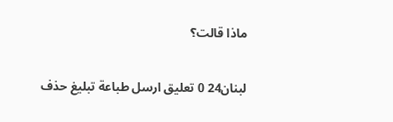ماذا قالت؟

لبنان24 0 تعليق ارسل طباعة تبليغ حذف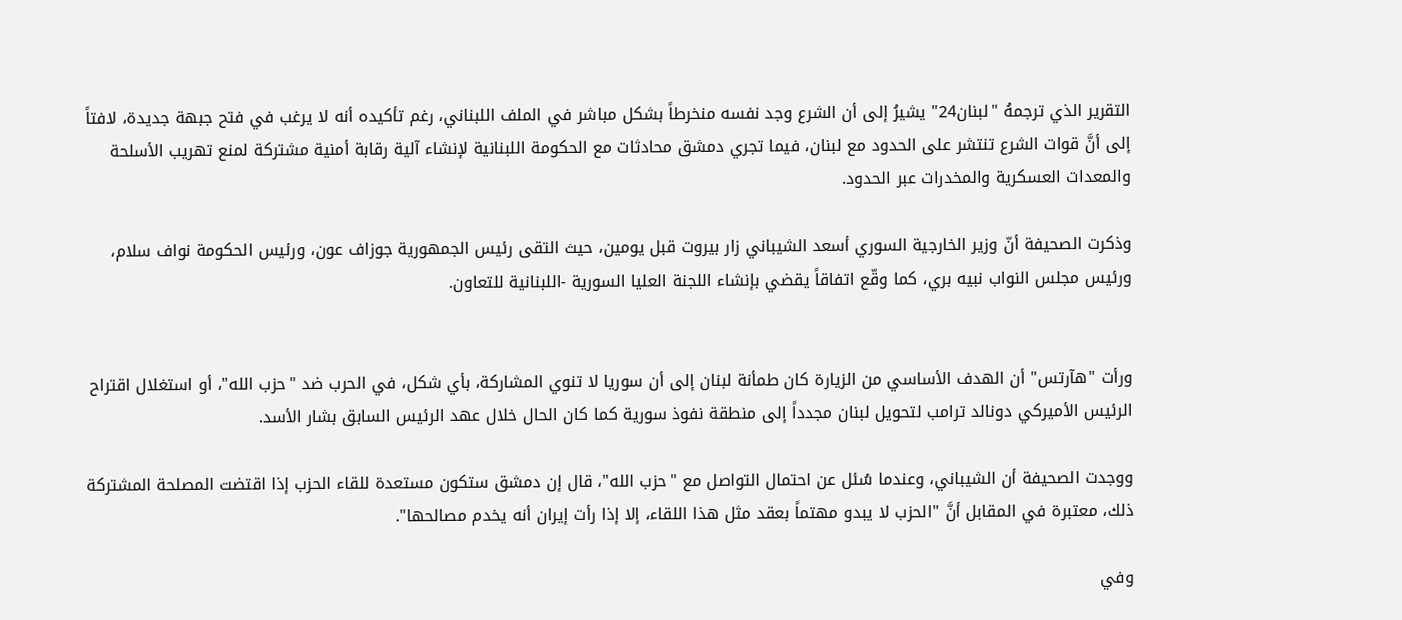التقرير الذي ترجمهُ "لبنان24" يشيرُ إلى أن الشرع وجد نفسه منخرطاً بشكل مباشر في الملف اللبناني، رغم تأكيده أنه لا يرغب في فتح جبهة جديدة، لافتاً إلى أنَّ قوات الشرع تنتشر على الحدود مع لبنان، فيما تجري دمشق محادثات مع الحكومة اللبنانية لإنشاء آلية رقابة أمنية مشتركة لمنع تهريب الأسلحة والمعدات العسكرية والمخدرات عبر الحدود.

وذكرت الصحيفة أنّ وزير الخارجية السوري أسعد الشيباني زار بيروت قبل يومين، حيث التقى رئيس الجمهورية جوزاف عون، ورئيس الحكومة نواف سلام، ورئيس مجلس النواب نبيه بري، كما وقّع اتفاقاً يقضي بإنشاء اللجنة العليا السورية -اللبنانية للتعاون.


ورأت "هآرتس" أن الهدف الأساسي من الزيارة كان طمأنة لبنان إلى أن سوريا لا تنوي المشاركة، بأي شكل، في الحرب ضد "حزب الله"، أو استغلال اقتراح الرئيس الأميركي دونالد ترامب لتحويل لبنان مجدداً إلى منطقة نفوذ سورية كما كان الحال خلال عهد الرئيس السابق بشار الأسد.

ووجدت الصحيفة أن الشيباني، وعندما سُئل عن احتمال التواصل مع "حزب الله"، قال إن دمشق ستكون مستعدة للقاء الحزب إذا اقتضت المصلحة المشتركة ذلك، معتبرة في المقابل أنَّ "الحزب لا يبدو مهتماً بعقد مثل هذا اللقاء، إلا إذا رأت إيران أنه يخدم مصالحها".

وفي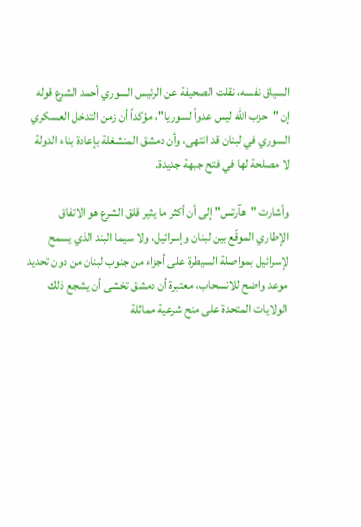السياق نفسه، نقلت الصحيفة عن الرئيس السوري أحمد الشرع قوله إن "حزب الله ليس عدواً لسوريا"، مؤكداً أن زمن التدخل العسكري السوري في لبنان قد انتهى، وأن دمشق المنشغلة بإعادة بناء الدولة لا مصلحة لها في فتح جبهة جديدة.

وأشارت "هآرتس" إلى أن أكثر ما يثير قلق الشرع هو الاتفاق الإطاري الموقّع بين لبنان وإسرائيل، ولا سيما البند الذي يسمح لإسرائيل بمواصلة السيطرة على أجزاء من جنوب لبنان من دون تحديد موعد واضح للانسحاب، معتبرة أن دمشق تخشى أن يشجع ذلك الولايات المتحدة على منح شرعية مماثلة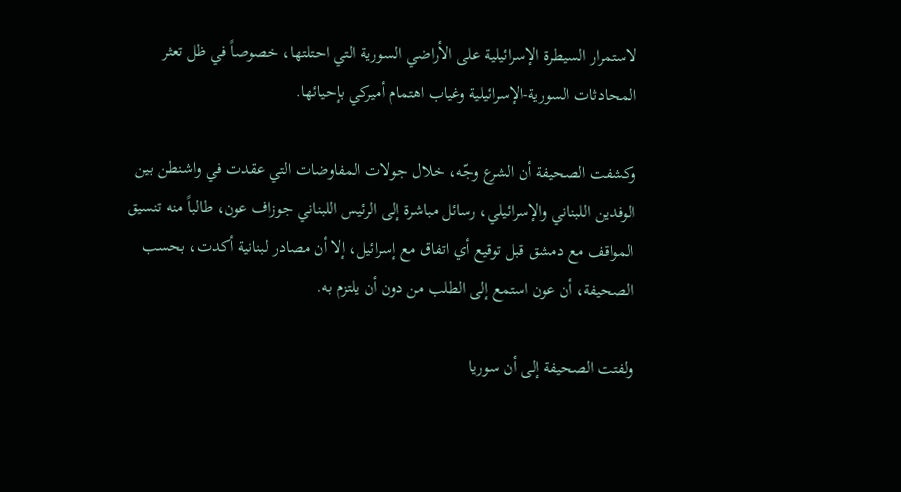لاستمرار السيطرة الإسرائيلية على الأراضي السورية التي احتلتها، خصوصاً في ظل تعثر المحادثات السورية-الإسرائيلية وغياب اهتمام أميركي بإحيائها.

وكشفت الصحيفة أن الشرع وجّه، خلال جولات المفاوضات التي عقدت في واشنطن بين الوفدين اللبناني والإسرائيلي، رسائل مباشرة إلى الرئيس اللبناني جوزاف عون، طالباً منه تنسيق المواقف مع دمشق قبل توقيع أي اتفاق مع إسرائيل، إلا أن مصادر لبنانية أكدت، بحسب الصحيفة، أن عون استمع إلى الطلب من دون أن يلتزم به.

ولفتت الصحيفة إلى أن سوريا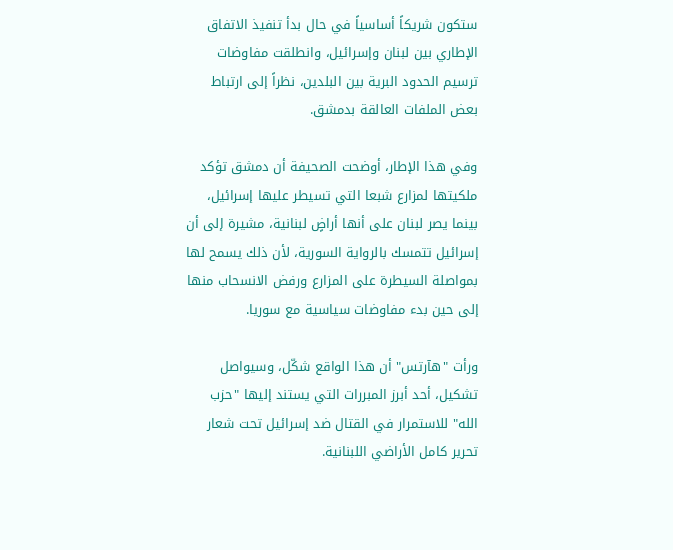ستكون شريكاً أساسياً في حال بدأ تنفيذ الاتفاق الإطاري بين لبنان وإسرائيل، وانطلقت مفاوضات ترسيم الحدود البرية بين البلدين، نظراً إلى ارتباط بعض الملفات العالقة بدمشق.

وفي هذا الإطار، أوضحت الصحيفة أن دمشق تؤكد ملكيتها لمزارع شبعا التي تسيطر عليها إسرائيل، بينما يصر لبنان على أنها أراضٍ لبنانية، مشيرة إلى أن إسرائيل تتمسك بالرواية السورية، لأن ذلك يسمح لها بمواصلة السيطرة على المزارع ورفض الانسحاب منها إلى حين بدء مفاوضات سياسية مع سوريا.

ورأت "هآرتس" أن هذا الواقع شكّل، وسيواصل تشكيل، أحد أبرز المبررات التي يستند إليها "حزب الله" للاستمرار في القتال ضد إسرائيل تحت شعار تحرير كامل الأراضي اللبنانية.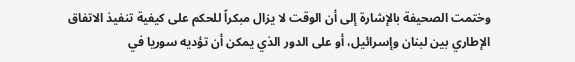وختمت الصحيفة بالإشارة إلى أن الوقت لا يزال مبكراً للحكم على كيفية تنفيذ الاتفاق الإطاري بين لبنان وإسرائيل، أو على الدور الذي يمكن أن تؤديه سوريا في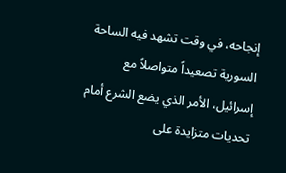إنجاحه، في وقت تشهد فيه الساحة السورية تصعيداً متواصلاً مع إسرائيل، الأمر الذي يضع الشرع أمام تحديات متزايدة على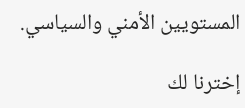المستويين الأمني والسياسي.

إخترنا لك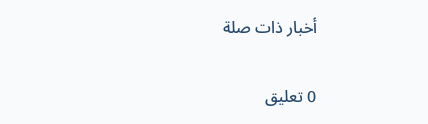أخبار ذات صلة

0 تعليق